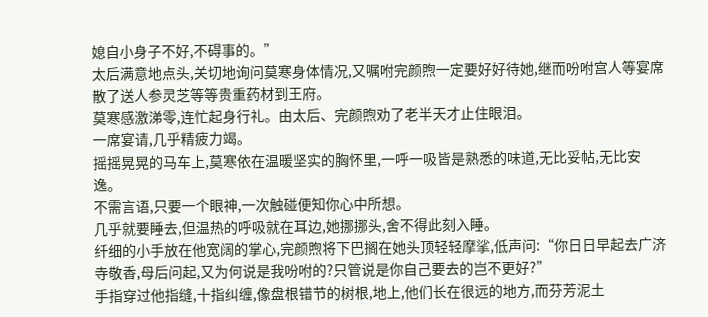媳自小身子不好,不碍事的。”
太后满意地点头,关切地询问莫寒身体情况,又嘱咐完颜煦一定要好好待她,继而吩咐宫人等宴席散了送人参灵芝等等贵重药材到王府。
莫寒感激涕零,连忙起身行礼。由太后、完颜煦劝了老半天才止住眼泪。
一席宴请,几乎精疲力竭。
摇摇晃晃的马车上,莫寒依在温暖坚实的胸怀里,一呼一吸皆是熟悉的味道,无比妥帖,无比安逸。
不需言语,只要一个眼神,一次触碰便知你心中所想。
几乎就要睡去,但温热的呼吸就在耳边,她挪挪头,舍不得此刻入睡。
纤细的小手放在他宽阔的掌心,完颜煦将下巴搁在她头顶轻轻摩挲,低声问:“你日日早起去广济寺敬香,母后问起,又为何说是我吩咐的?只管说是你自己要去的岂不更好?”
手指穿过他指缝,十指纠缠,像盘根错节的树根,地上,他们长在很远的地方,而芬芳泥土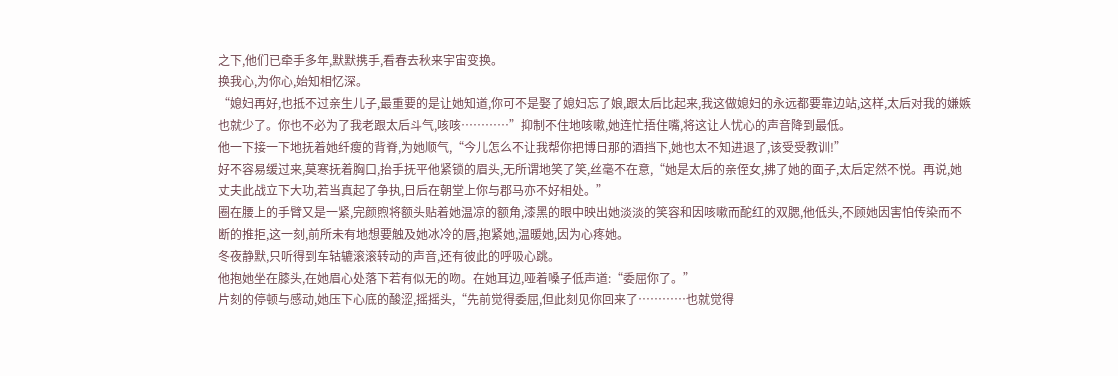之下,他们已牵手多年,默默携手,看春去秋来宇宙变换。
换我心,为你心,始知相忆深。
“媳妇再好,也抵不过亲生儿子,最重要的是让她知道,你可不是娶了媳妇忘了娘,跟太后比起来,我这做媳妇的永远都要靠边站,这样,太后对我的嫌嫉也就少了。你也不必为了我老跟太后斗气,咳咳…………”抑制不住地咳嗽,她连忙捂住嘴,将这让人忧心的声音降到最低。
他一下接一下地抚着她纤瘦的背脊,为她顺气,“今儿怎么不让我帮你把博日那的酒挡下,她也太不知进退了,该受受教训!”
好不容易缓过来,莫寒抚着胸口,抬手抚平他紧锁的眉头,无所谓地笑了笑,丝毫不在意,“她是太后的亲侄女,拂了她的面子,太后定然不悦。再说,她丈夫此战立下大功,若当真起了争执,日后在朝堂上你与郡马亦不好相处。”
圈在腰上的手臂又是一紧,完颜煦将额头贴着她温凉的额角,漆黑的眼中映出她淡淡的笑容和因咳嗽而酡红的双腮,他低头,不顾她因害怕传染而不断的推拒,这一刻,前所未有地想要触及她冰冷的唇,抱紧她,温暖她,因为心疼她。
冬夜静默,只听得到车轱辘滚滚转动的声音,还有彼此的呼吸心跳。
他抱她坐在膝头,在她眉心处落下若有似无的吻。在她耳边,哑着嗓子低声道:“委屈你了。”
片刻的停顿与感动,她压下心底的酸涩,摇摇头,“先前觉得委屈,但此刻见你回来了…………也就觉得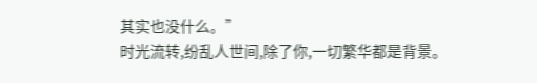其实也没什么。”
时光流转,纷乱人世间,除了你,一切繁华都是背景。